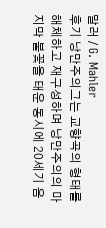말러 / G. Mahler
후기 낭만주의그는 교향곡의 형태를 해체하고 재구성하며 낭만주의의 마지막 불꽃을 태운 동시에 20세기 음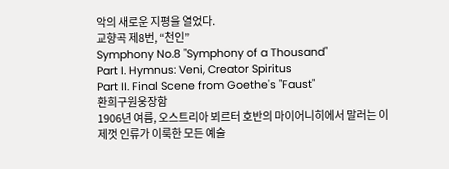악의 새로운 지평을 열었다.
교향곡 제8번, “천인”
Symphony No.8 "Symphony of a Thousand"
Part I. Hymnus: Veni, Creator Spiritus
Part II. Final Scene from Goethe's "Faust"
환희구원웅장함
1906년 여름, 오스트리아 뵈르터 호반의 마이어니히에서 말러는 이제껏 인류가 이룩한 모든 예술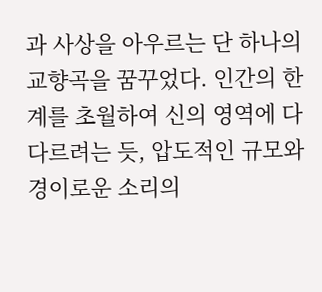과 사상을 아우르는 단 하나의 교향곡을 꿈꾸었다. 인간의 한계를 초월하여 신의 영역에 다다르려는 듯, 압도적인 규모와 경이로운 소리의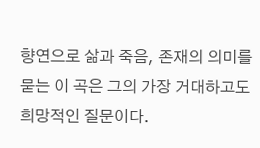향연으로 삶과 죽음, 존재의 의미를 묻는 이 곡은 그의 가장 거대하고도 희망적인 질문이다.